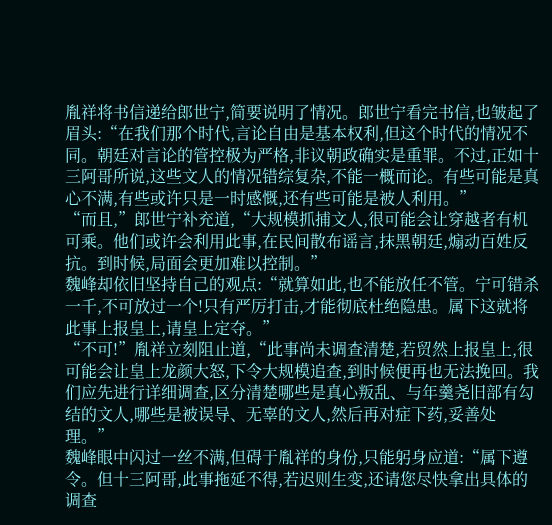胤祥将书信递给郎世宁,简要说明了情况。郎世宁看完书信,也皱起了眉头:“在我们那个时代,言论自由是基本权利,但这个时代的情况不同。朝廷对言论的管控极为严格,非议朝政确实是重罪。不过,正如十三阿哥所说,这些文人的情况错综复杂,不能一概而论。有些可能是真心不满,有些或许只是一时感慨,还有些可能是被人利用。”
“而且,”郎世宁补充道,“大规模抓捕文人,很可能会让穿越者有机可乘。他们或许会利用此事,在民间散布谣言,抹黑朝廷,煽动百姓反抗。到时候,局面会更加难以控制。”
魏峰却依旧坚持自己的观点:“就算如此,也不能放任不管。宁可错杀一千,不可放过一个!只有严厉打击,才能彻底杜绝隐患。属下这就将此事上报皇上,请皇上定夺。”
“不可!”胤祥立刻阻止道,“此事尚未调查清楚,若贸然上报皇上,很可能会让皇上龙颜大怒,下令大规模追查,到时候便再也无法挽回。我们应先进行详细调查,区分清楚哪些是真心叛乱、与年羹尧旧部有勾结的文人,哪些是被误导、无辜的文人,然后再对症下药,妥善处理。”
魏峰眼中闪过一丝不满,但碍于胤祥的身份,只能躬身应道:“属下遵令。但十三阿哥,此事拖延不得,若迟则生变,还请您尽快拿出具体的调查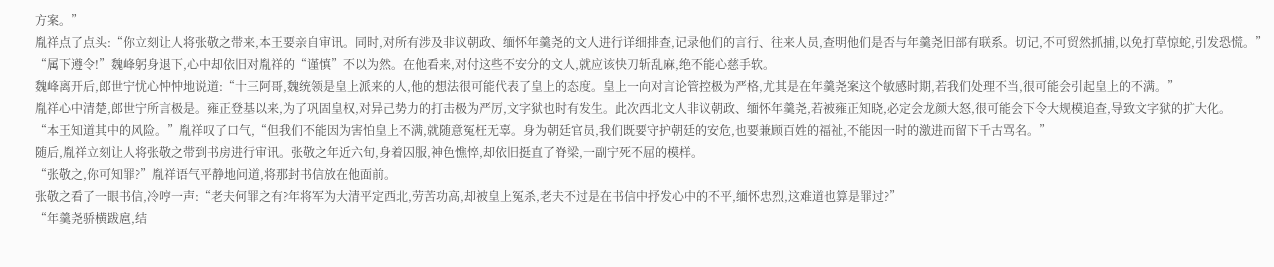方案。”
胤祥点了点头:“你立刻让人将张敬之带来,本王要亲自审讯。同时,对所有涉及非议朝政、缅怀年羹尧的文人进行详细排查,记录他们的言行、往来人员,查明他们是否与年羹尧旧部有联系。切记,不可贸然抓捕,以免打草惊蛇,引发恐慌。”
“属下遵令!”魏峰躬身退下,心中却依旧对胤祥的“谨慎”不以为然。在他看来,对付这些不安分的文人,就应该快刀斩乱麻,绝不能心慈手软。
魏峰离开后,郎世宁忧心忡忡地说道:“十三阿哥,魏统领是皇上派来的人,他的想法很可能代表了皇上的态度。皇上一向对言论管控极为严格,尤其是在年羹尧案这个敏感时期,若我们处理不当,很可能会引起皇上的不满。”
胤祥心中清楚,郎世宁所言极是。雍正登基以来,为了巩固皇权,对异己势力的打击极为严厉,文字狱也时有发生。此次西北文人非议朝政、缅怀年羹尧,若被雍正知晓,必定会龙颜大怒,很可能会下令大规模追查,导致文字狱的扩大化。
“本王知道其中的风险。”胤祥叹了口气,“但我们不能因为害怕皇上不满,就随意冤枉无辜。身为朝廷官员,我们既要守护朝廷的安危,也要兼顾百姓的福祉,不能因一时的激进而留下千古骂名。”
随后,胤祥立刻让人将张敬之带到书房进行审讯。张敬之年近六旬,身着囚服,神色憔悴,却依旧挺直了脊梁,一副宁死不屈的模样。
“张敬之,你可知罪?”胤祥语气平静地问道,将那封书信放在他面前。
张敬之看了一眼书信,冷哼一声:“老夫何罪之有?年将军为大清平定西北,劳苦功高,却被皇上冤杀,老夫不过是在书信中抒发心中的不平,缅怀忠烈,这难道也算是罪过?”
“年羹尧骄横跋扈,结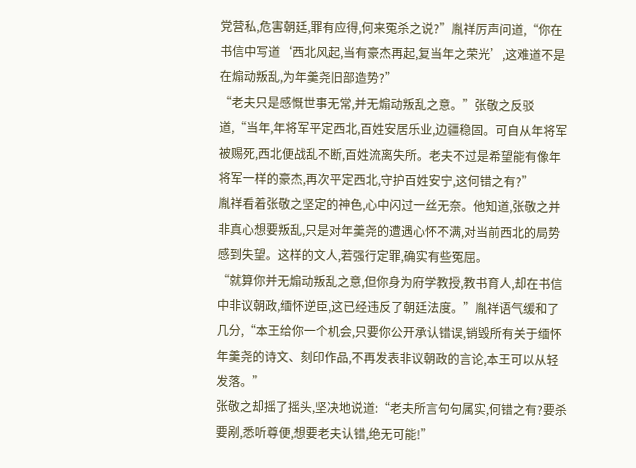党营私,危害朝廷,罪有应得,何来冤杀之说?”胤祥厉声问道,“你在书信中写道‘西北风起,当有豪杰再起,复当年之荣光’,这难道不是在煽动叛乱,为年羹尧旧部造势?”
“老夫只是感慨世事无常,并无煽动叛乱之意。”张敬之反驳道,“当年,年将军平定西北,百姓安居乐业,边疆稳固。可自从年将军被赐死,西北便战乱不断,百姓流离失所。老夫不过是希望能有像年将军一样的豪杰,再次平定西北,守护百姓安宁,这何错之有?”
胤祥看着张敬之坚定的神色,心中闪过一丝无奈。他知道,张敬之并非真心想要叛乱,只是对年羹尧的遭遇心怀不满,对当前西北的局势感到失望。这样的文人,若强行定罪,确实有些冤屈。
“就算你并无煽动叛乱之意,但你身为府学教授,教书育人,却在书信中非议朝政,缅怀逆臣,这已经违反了朝廷法度。”胤祥语气缓和了几分,“本王给你一个机会,只要你公开承认错误,销毁所有关于缅怀年羹尧的诗文、刻印作品,不再发表非议朝政的言论,本王可以从轻发落。”
张敬之却摇了摇头,坚决地说道:“老夫所言句句属实,何错之有?要杀要剐,悉听尊便,想要老夫认错,绝无可能!”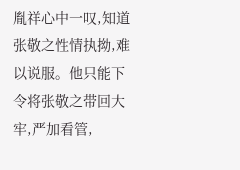胤祥心中一叹,知道张敬之性情执拗,难以说服。他只能下令将张敬之带回大牢,严加看管,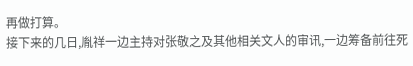再做打算。
接下来的几日,胤祥一边主持对张敬之及其他相关文人的审讯,一边筹备前往死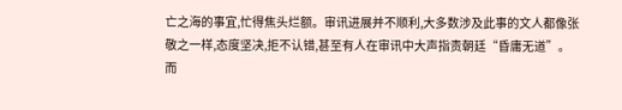亡之海的事宜,忙得焦头烂额。审讯进展并不顺利,大多数涉及此事的文人都像张敬之一样,态度坚决,拒不认错,甚至有人在审讯中大声指责朝廷“昏庸无道”。
而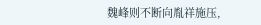魏峰则不断向胤祥施压,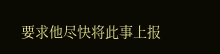要求他尽快将此事上报